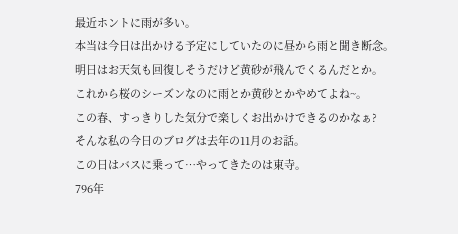最近ホントに雨が多い。
本当は今日は出かける予定にしていたのに昼から雨と聞き断念。
明日はお天気も回復しそうだけど黄砂が飛んでくるんだとか。
これから桜のシーズンなのに雨とか黄砂とかやめてよね~。
この春、すっきりした気分で楽しくお出かけできるのかなぁ?
そんな私の今日のブログは去年の11月のお話。
この日はバスに乗って…やってきたのは東寺。
796年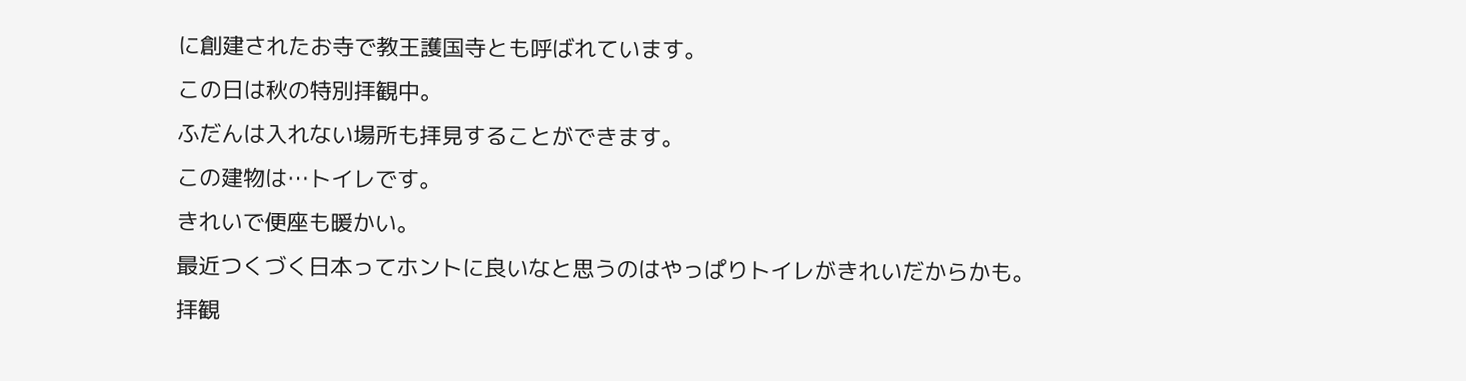に創建されたお寺で教王護国寺とも呼ばれています。
この日は秋の特別拝観中。
ふだんは入れない場所も拝見することができます。
この建物は…トイレです。
きれいで便座も暖かい。
最近つくづく日本ってホントに良いなと思うのはやっぱりトイレがきれいだからかも。
拝観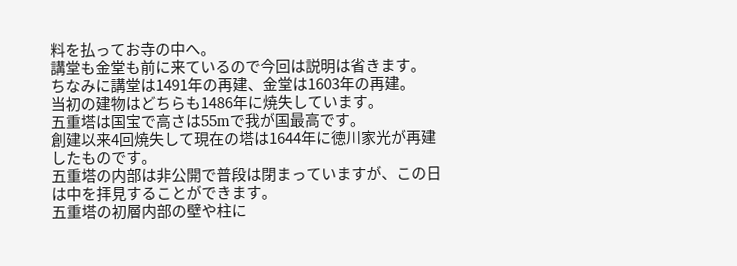料を払ってお寺の中へ。
講堂も金堂も前に来ているので今回は説明は省きます。
ちなみに講堂は1491年の再建、金堂は1603年の再建。
当初の建物はどちらも1486年に焼失しています。
五重塔は国宝で高さは55mで我が国最高です。
創建以来4回焼失して現在の塔は1644年に徳川家光が再建したものです。
五重塔の内部は非公開で普段は閉まっていますが、この日は中を拝見することができます。
五重塔の初層内部の壁や柱に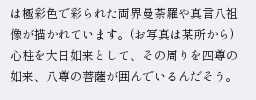は極彩色で彩られた両界曼荼羅や真言八祖像が描かれています。(お写真は某所から)
心柱を大日如来として、その周りを四尊の如来、八尊の菩薩が囲んでいるんだそう。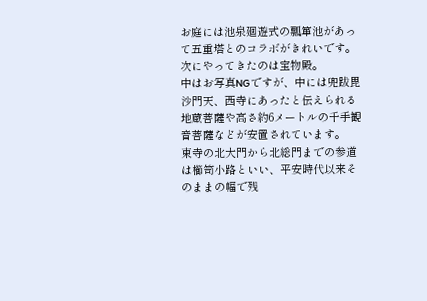お庭には池泉廻遊式の瓢箪池があって五重塔とのコラボがきれいです。
次にやってきたのは宝物殿。
中はお写真NGですが、中には兜跋毘沙門天、西寺にあったと伝えられる地蔵菩薩や高さ約6メートルの千手観音菩薩などが安置されています。
東寺の北大門から北総門までの参道は櫛笥小路といい、平安時代以来そのままの幅で残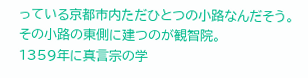っている京都市内ただひとつの小路なんだそう。
その小路の東側に建つのが観智院。
1359年に真言宗の学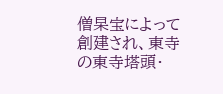僧杲宝によって創建され、東寺の東寺塔頭・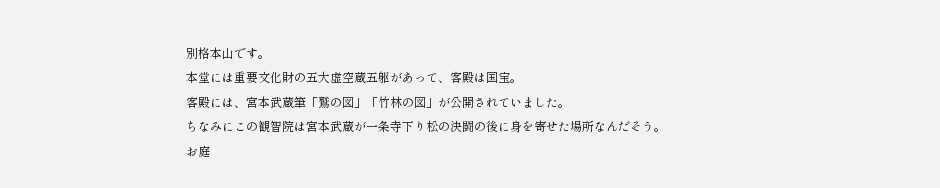別格本山です。
本堂には重要文化財の五大虚空蔵五躯があって、客殿は国宝。
客殿には、宮本武蔵筆「鷲の図」「竹林の図」が公開されていました。
ちなみにこの観智院は宮本武蔵が一条寺下り松の決闘の後に身を寄せた場所なんだそう。
お庭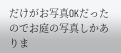だけがお写真OKだったのでお庭の写真しかありま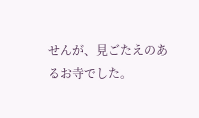せんが、見ごたえのあるお寺でした。